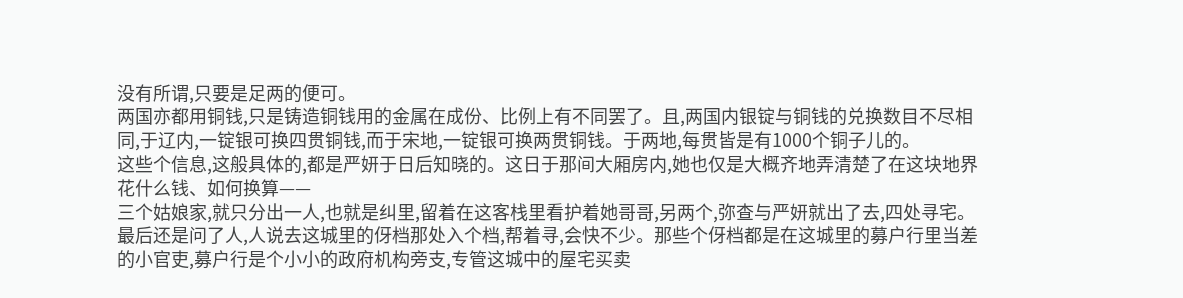没有所谓,只要是足两的便可。
两国亦都用铜钱,只是铸造铜钱用的金属在成份、比例上有不同罢了。且,两国内银锭与铜钱的兑换数目不尽相同,于辽内,一锭银可换四贯铜钱,而于宋地,一锭银可换两贯铜钱。于两地,每贯皆是有1000个铜子儿的。
这些个信息,这般具体的,都是严妍于日后知晓的。这日于那间大厢房内,她也仅是大概齐地弄清楚了在这块地界花什么钱、如何换算——
三个姑娘家,就只分出一人,也就是纠里,留着在这客栈里看护着她哥哥,另两个,弥查与严妍就出了去,四处寻宅。
最后还是问了人,人说去这城里的伢档那处入个档,帮着寻,会快不少。那些个伢档都是在这城里的募户行里当差的小官吏,募户行是个小小的政府机构旁支,专管这城中的屋宅买卖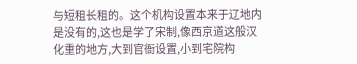与短租长租的。这个机构设置本来于辽地内是没有的,这也是学了宋制,像西京道这般汉化重的地方,大到官衙设置,小到宅院构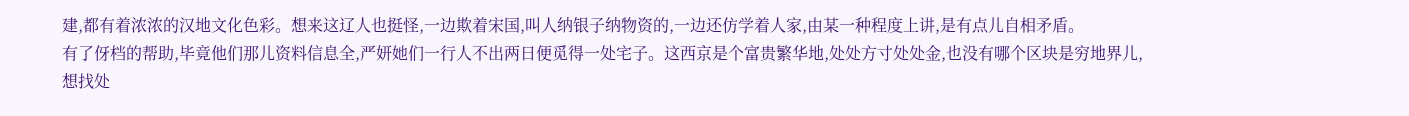建,都有着浓浓的汉地文化色彩。想来这辽人也挺怪,一边欺着宋国,叫人纳银子纳物资的,一边还仿学着人家,由某一种程度上讲,是有点儿自相矛盾。
有了伢档的帮助,毕竟他们那儿资料信息全,严妍她们一行人不出两日便觅得一处宅子。这西京是个富贵繁华地,处处方寸处处金,也没有哪个区块是穷地界儿,想找处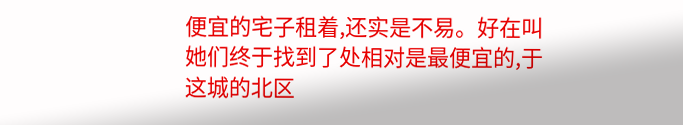便宜的宅子租着,还实是不易。好在叫她们终于找到了处相对是最便宜的,于这城的北区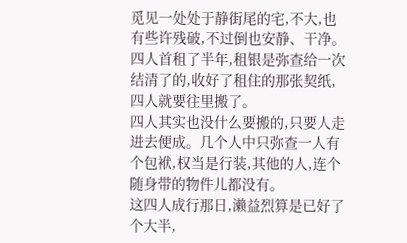觅见一处处于静街尾的宅,不大,也有些许残破,不过倒也安静、干净。四人首租了半年,租银是弥查给一次结清了的,收好了租住的那张契纸,四人就要往里搬了。
四人其实也没什么要搬的,只要人走进去便成。几个人中只弥查一人有个包袱,权当是行装,其他的人,连个随身带的物件儿都没有。
这四人成行那日,濑益烈算是已好了个大半,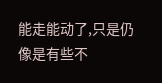能走能动了,只是仍像是有些不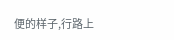便的样子,行路上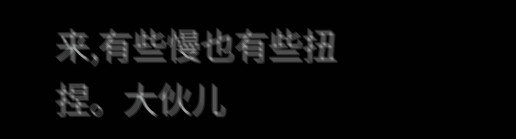来,有些慢也有些扭捏。大伙儿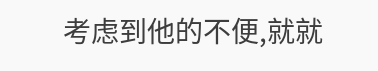考虑到他的不便,就就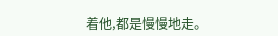着他,都是慢慢地走。